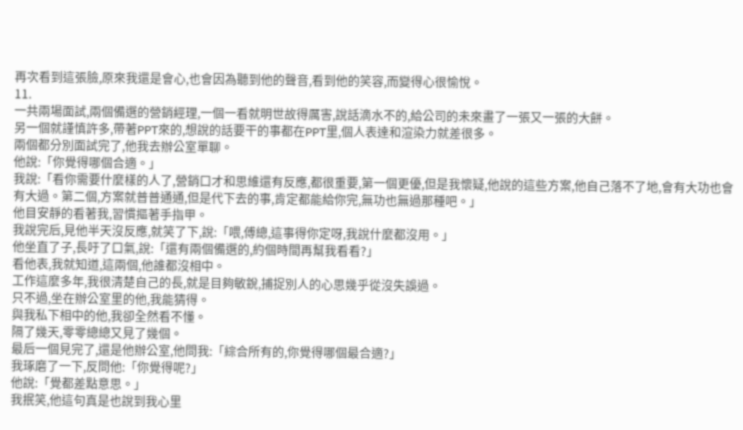再次看到這張臉,原來我還是會心,也會因為聽到他的聲音,看到他的笑容,而變得心很愉悅。
11.
一共兩場面試,兩個備選的營銷經理,一個一看就明世故得厲害,說話滴水不的,給公司的未來畫了一張又一張的大餅。
另一個就謹慎許多,帶著PPT來的,想說的話要干的事都在PPT里,個人表達和渲染力就差很多。
兩個都分別面試完了,他我去辦公室單聊。
他說:「你覺得哪個合適。」
我說:「看你需要什麼樣的人了,營銷口才和思維還有反應,都很重要,第一個更優,但是我懷疑,他說的這些方案,他自己落不了地,會有大功也會有大過。第二個,方案就普普通通,但是代下去的事,肯定都能給你完,無功也無過那種吧。」
他目安靜的看著我,習慣摳著手指甲。
我說完后,見他半天沒反應,就笑了下,說:「喂,傅總,這事得你定呀,我說什麼都沒用。」
他坐直了子,長吁了口氣,說:「還有兩個備選的,約個時間再幫我看看?」
看他表,我就知道,這兩個,他誰都沒相中。
工作這麼多年,我很清楚自己的長,就是目夠敏銳,捕捉別人的心思幾乎從沒失誤過。
只不過,坐在辦公室里的他,我能猜得。
與我私下相中的他,我卻全然看不懂。
隔了幾天,零零總總又見了幾個。
最后一個見完了,還是他辦公室,他問我:「綜合所有的,你覺得哪個最合適?」
我琢磨了一下,反問他:「你覺得呢?」
他說:「覺都差點意思。」
我抿笑,他這句真是也說到我心里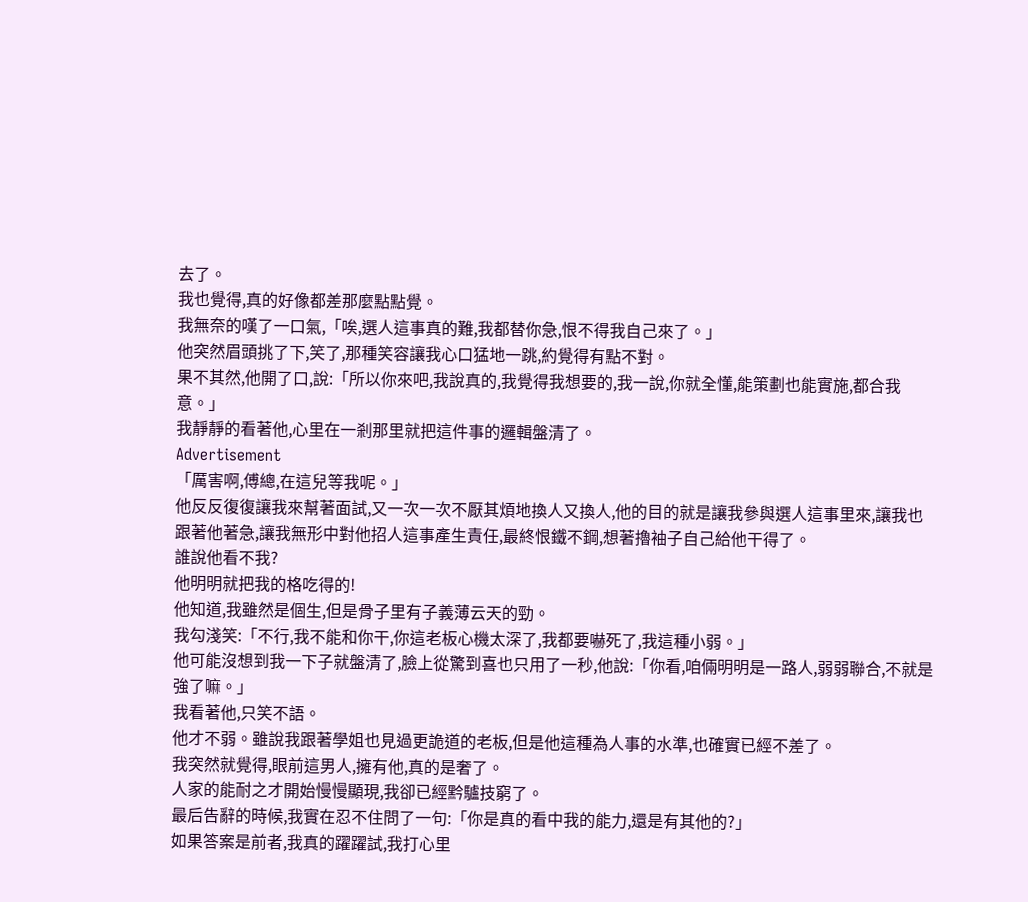去了。
我也覺得,真的好像都差那麼點點覺。
我無奈的嘆了一口氣,「唉,選人這事真的難,我都替你急,恨不得我自己來了。」
他突然眉頭挑了下,笑了,那種笑容讓我心口猛地一跳,約覺得有點不對。
果不其然,他開了口,說:「所以你來吧,我說真的,我覺得我想要的,我一說,你就全懂,能策劃也能實施,都合我意。」
我靜靜的看著他,心里在一剎那里就把這件事的邏輯盤清了。
Advertisement
「厲害啊,傅總,在這兒等我呢。」
他反反復復讓我來幫著面試,又一次一次不厭其煩地換人又換人,他的目的就是讓我參與選人這事里來,讓我也跟著他著急,讓我無形中對他招人這事產生責任,最終恨鐵不鋼,想著擼袖子自己給他干得了。
誰說他看不我?
他明明就把我的格吃得的!
他知道,我雖然是個生,但是骨子里有子義薄云天的勁。
我勾淺笑:「不行,我不能和你干,你這老板心機太深了,我都要嚇死了,我這種小弱。」
他可能沒想到我一下子就盤清了,臉上從驚到喜也只用了一秒,他說:「你看,咱倆明明是一路人,弱弱聯合,不就是強了嘛。」
我看著他,只笑不語。
他才不弱。雖說我跟著學姐也見過更詭道的老板,但是他這種為人事的水準,也確實已經不差了。
我突然就覺得,眼前這男人,擁有他,真的是奢了。
人家的能耐之才開始慢慢顯現,我卻已經黔驢技窮了。
最后告辭的時候,我實在忍不住問了一句:「你是真的看中我的能力,還是有其他的?」
如果答案是前者,我真的躍躍試,我打心里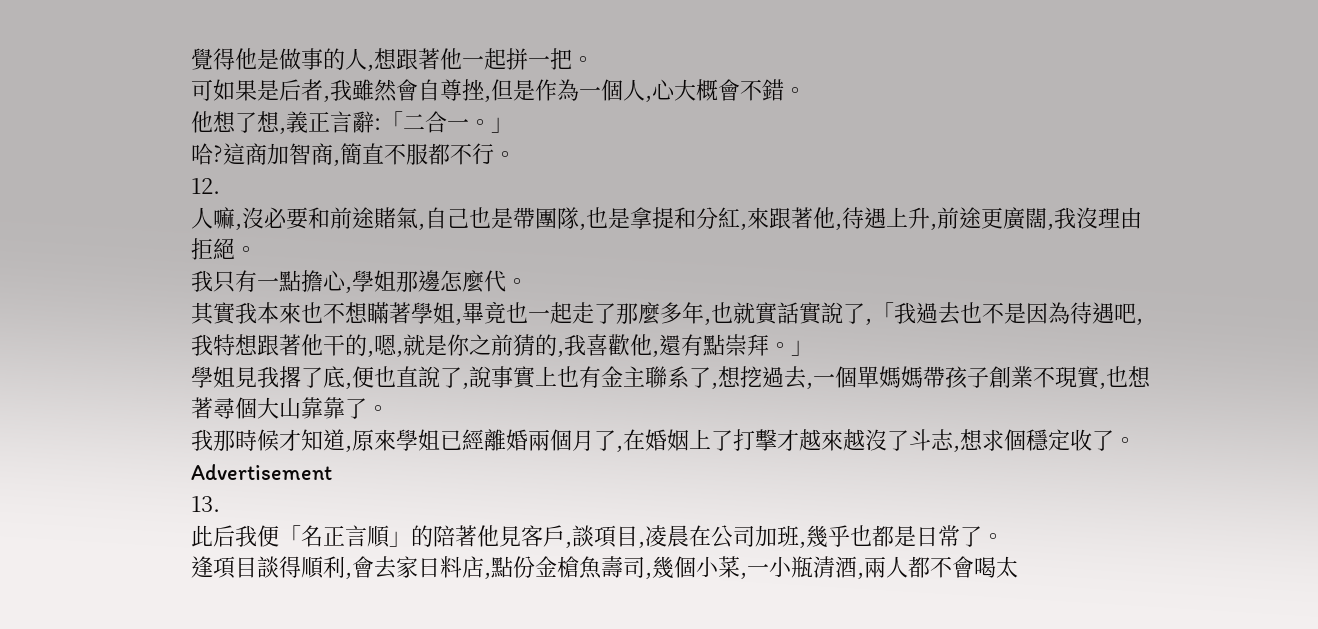覺得他是做事的人,想跟著他一起拼一把。
可如果是后者,我雖然會自尊挫,但是作為一個人,心大概會不錯。
他想了想,義正言辭:「二合一。」
哈?這商加智商,簡直不服都不行。
12.
人嘛,沒必要和前途賭氣,自己也是帶團隊,也是拿提和分紅,來跟著他,待遇上升,前途更廣闊,我沒理由拒絕。
我只有一點擔心,學姐那邊怎麼代。
其實我本來也不想瞞著學姐,畢竟也一起走了那麼多年,也就實話實說了,「我過去也不是因為待遇吧,我特想跟著他干的,嗯,就是你之前猜的,我喜歡他,還有點崇拜。」
學姐見我撂了底,便也直說了,說事實上也有金主聯系了,想挖過去,一個單媽媽帶孩子創業不現實,也想著尋個大山靠靠了。
我那時候才知道,原來學姐已經離婚兩個月了,在婚姻上了打擊才越來越沒了斗志,想求個穩定收了。
Advertisement
13.
此后我便「名正言順」的陪著他見客戶,談項目,凌晨在公司加班,幾乎也都是日常了。
逢項目談得順利,會去家日料店,點份金槍魚壽司,幾個小菜,一小瓶清酒,兩人都不會喝太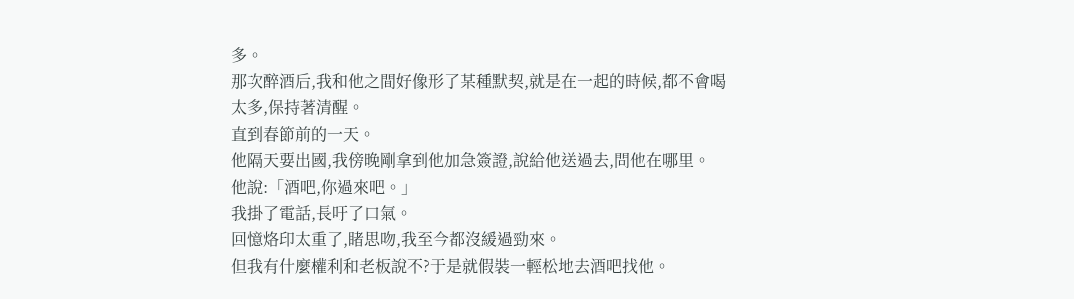多。
那次醉酒后,我和他之間好像形了某種默契,就是在一起的時候,都不會喝太多,保持著清醒。
直到春節前的一天。
他隔天要出國,我傍晚剛拿到他加急簽證,說給他送過去,問他在哪里。
他說:「酒吧,你過來吧。」
我掛了電話,長吁了口氣。
回憶烙印太重了,睹思吻,我至今都沒緩過勁來。
但我有什麼權利和老板說不?于是就假裝一輕松地去酒吧找他。